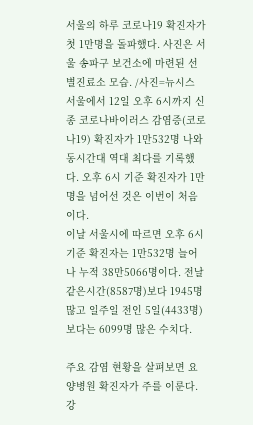서울의 하루 코로나19 확진자가 첫 1만명을 돌파했다. 사진은 서울 송파구 보건소에 마련된 선별진료소 모습. /사진=뉴시스
서울에서 12일 오후 6시까지 신종 코로나바이러스 감염증(코로나19) 확진자가 1만532명 나와 동시간대 역대 최다를 기록했다. 오후 6시 기준 확진자가 1만명을 넘어선 것은 이번이 처음이다.
이날 서울시에 따르면 오후 6시 기준 확진자는 1만532명 늘어나 누적 38만5066명이다. 전날 같은시간(8587명)보다 1945명 많고 일주일 전인 5일(4433명)보다는 6099명 많은 수치다.

주요 감염 현황을 살펴보면 요양병원 확진자가 주를 이룬다. 강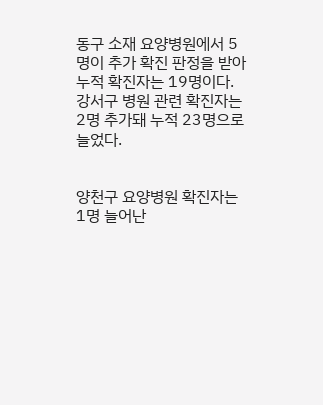동구 소재 요양병원에서 5명이 추가 확진 판정을 받아 누적 확진자는 19명이다. 강서구 병원 관련 확진자는 2명 추가돼 누적 23명으로 늘었다.


양천구 요양병원 확진자는 1명 늘어난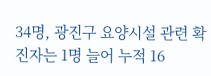34명, 광진구 요양시설 관련 확진자는 1명 늘어 누적 16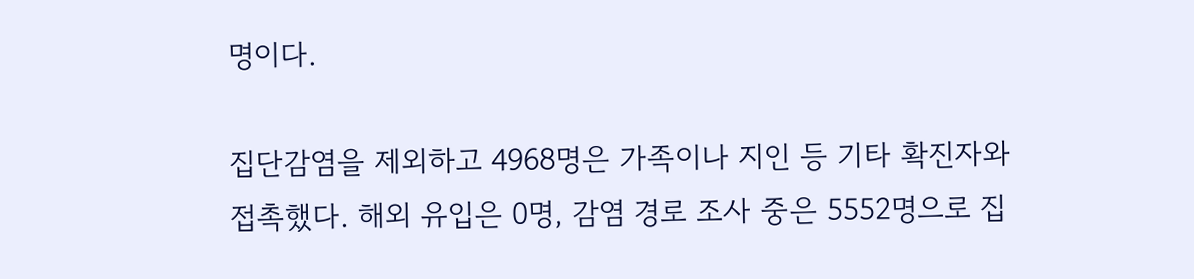명이다.

집단감염을 제외하고 4968명은 가족이나 지인 등 기타 확진자와 접촉했다. 해외 유입은 0명, 감염 경로 조사 중은 5552명으로 집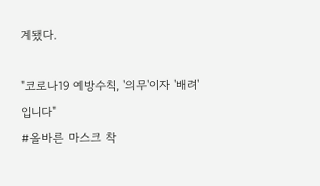계됐다.

"코로나19 예방수칙, '의무'이자 '배려'입니다"
#올바른 마스크 착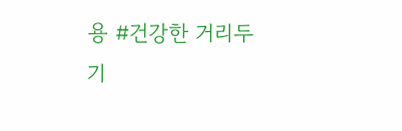용 #건강한 거리두기